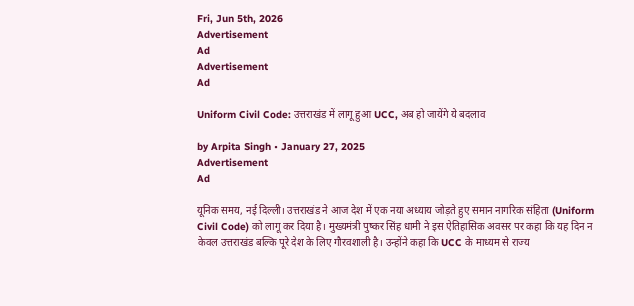Fri, Jun 5th, 2026
Advertisement
Ad
Advertisement
Ad

Uniform Civil Code: उत्तराखंड में लागू हुआ UCC, अब हो जायेंगे ये बदलाव

by Arpita Singh • January 27, 2025
Advertisement
Ad

यूनिक समय, नई दिल्ली। उत्तराखंड ने आज देश में एक नया अध्याय जोड़ते हुए समान नागरिक संहिता (Uniform Civil Code) को लागू कर दिया है। मुख्यमंत्री पुष्कर सिंह धामी ने इस ऐतिहासिक अवसर पर कहा कि यह दिन न केवल उत्तराखंड बल्कि पूरे देश के लिए गौरवशाली है। उन्होंने कहा कि UCC के माध्यम से राज्य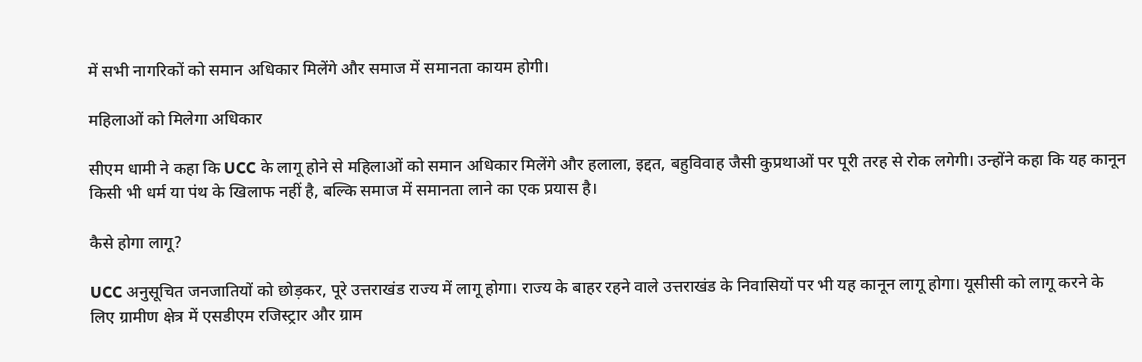में सभी नागरिकों को समान अधिकार मिलेंगे और समाज में समानता कायम होगी।

महिलाओं को मिलेगा अधिकार

सीएम धामी ने कहा कि UCC के लागू होने से महिलाओं को समान अधिकार मिलेंगे और हलाला, इद्दत, बहुविवाह जैसी कुप्रथाओं पर पूरी तरह से रोक लगेगी। उन्होंने कहा कि यह कानून किसी भी धर्म या पंथ के खिलाफ नहीं है, बल्कि समाज में समानता लाने का एक प्रयास है।

कैसे होगा लागू?

UCC अनुसूचित जनजातियों को छोड़कर, पूरे उत्तराखंड राज्य में लागू होगा। राज्य के बाहर रहने वाले उत्तराखंड के निवासियों पर भी यह कानून लागू होगा। यूसीसी को लागू करने के लिए ग्रामीण क्षेत्र में एसडीएम रजिस्ट्रार और ग्राम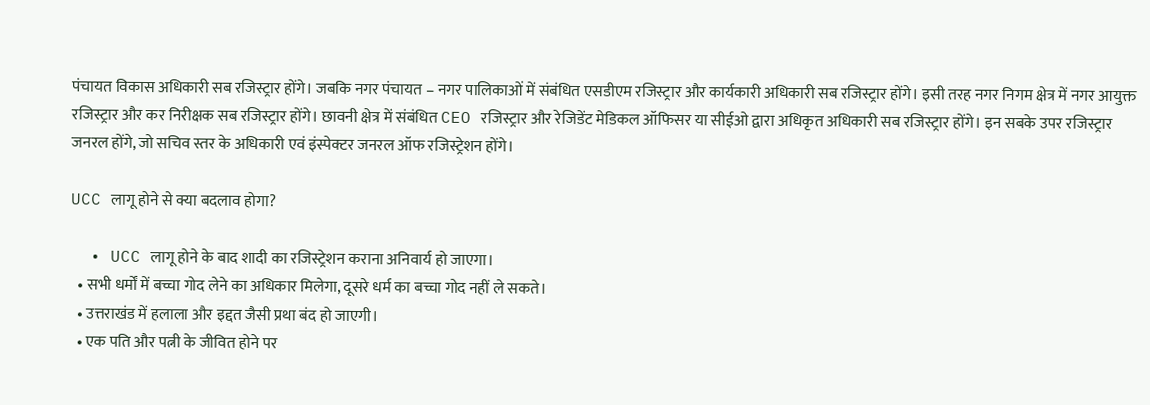पंचायत विकास अधिकारी सब रजिस्ट्रार होंगे। जबकि नगर पंचायत – नगर पालिकाओं में संबंधित एसडीएम रजिस्ट्रार और कार्यकारी अधिकारी सब रजिस्ट्रार होंगे। इसी तरह नगर निगम क्षेत्र में नगर आयुक्त रजिस्ट्रार और कर निरीक्षक सब रजिस्ट्रार होंगे। छावनी क्षेत्र में संबंधित CEO रजिस्ट्रार और रेजिडेंट मेडिकल ऑफिसर या सीईओ द्वारा अधिकृत अधिकारी सब रजिस्ट्रार होंगे। इन सबके उपर रजिस्ट्रार जनरल होंगे, जो सचिव स्तर के अधिकारी एवं इंस्पेक्टर जनरल ऑफ रजिस्ट्रेशन होंगे।

UCC लागू होने से क्या बदलाव होगा?

  • UCC लागू होने के बाद शादी का रजिस्ट्रेशन कराना अनिवार्य हो जाएगा।
  • सभी धर्मों में बच्चा गोद लेने का अधिकार मिलेगा, दूसरे धर्म का बच्चा गोद नहीं ले सकते।
  • उत्तराखंड में हलाला और इद्दत जैसी प्रथा बंद हो जाएगी।
  • एक पति और पत्नी के जीवित होने पर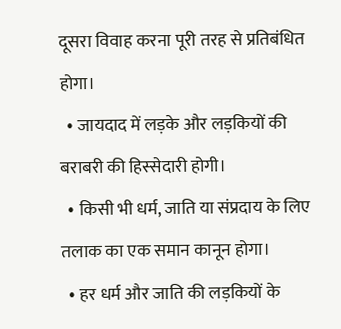दूसरा विवाह करना पूरी तरह से प्रतिबंधित होगा।
  • जायदाद में लड़के और लड़कियों की बराबरी की हिस्सेदारी होगी।
  • किसी भी धर्म, जाति या संप्रदाय के लिए तलाक का एक समान कानून होगा।
  • हर धर्म और जाति की लड़कियों के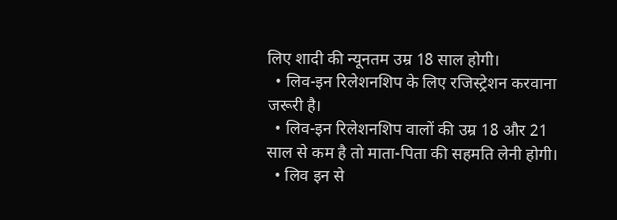लिए शादी की न्यूनतम उम्र 18 साल होगी।
  • लिव-इन रिलेशनशिप के लिए रजिस्ट्रेशन करवाना जरूरी है।
  • लिव-इन रिलेशनशिप वालों की उम्र 18 और 21 साल से कम है तो माता-पिता की सहमति लेनी होगी।
  • लिव इन से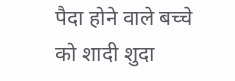पैदा होने वाले बच्चे को शादी शुदा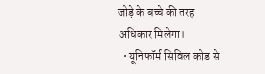जोड़े के बच्चे की तरह अधिकार मिलेगा।
  • यूनिफॉर्म सिविल कोड से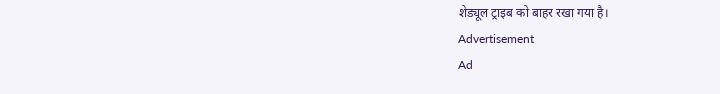शेड्यूल ट्राइब को बाहर रखा गया है।
Advertisement
Ad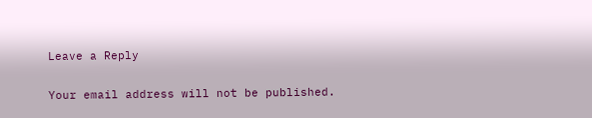Leave a Reply

Your email address will not be published.